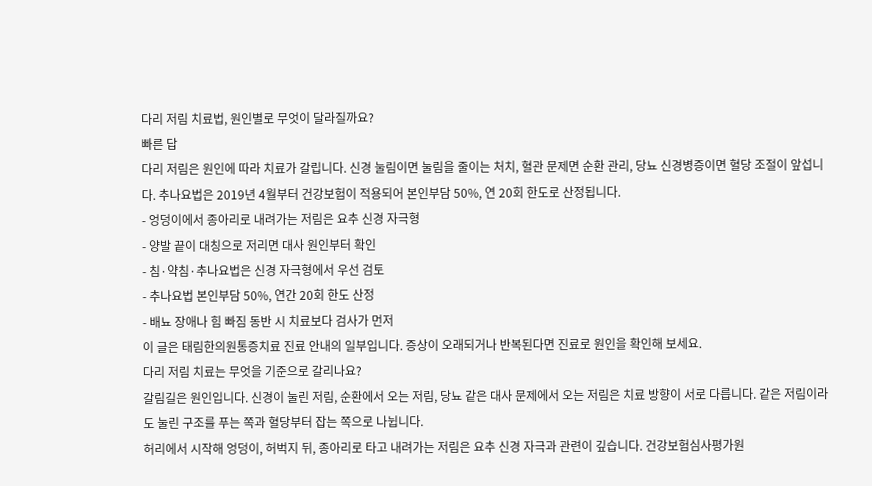다리 저림 치료법, 원인별로 무엇이 달라질까요?
빠른 답
다리 저림은 원인에 따라 치료가 갈립니다. 신경 눌림이면 눌림을 줄이는 처치, 혈관 문제면 순환 관리, 당뇨 신경병증이면 혈당 조절이 앞섭니다. 추나요법은 2019년 4월부터 건강보험이 적용되어 본인부담 50%, 연 20회 한도로 산정됩니다.
- 엉덩이에서 종아리로 내려가는 저림은 요추 신경 자극형
- 양발 끝이 대칭으로 저리면 대사 원인부터 확인
- 침·약침·추나요법은 신경 자극형에서 우선 검토
- 추나요법 본인부담 50%, 연간 20회 한도 산정
- 배뇨 장애나 힘 빠짐 동반 시 치료보다 검사가 먼저
이 글은 태림한의원통증치료 진료 안내의 일부입니다. 증상이 오래되거나 반복된다면 진료로 원인을 확인해 보세요.
다리 저림 치료는 무엇을 기준으로 갈리나요?
갈림길은 원인입니다. 신경이 눌린 저림, 순환에서 오는 저림, 당뇨 같은 대사 문제에서 오는 저림은 치료 방향이 서로 다릅니다. 같은 저림이라도 눌린 구조를 푸는 쪽과 혈당부터 잡는 쪽으로 나뉩니다.
허리에서 시작해 엉덩이, 허벅지 뒤, 종아리로 타고 내려가는 저림은 요추 신경 자극과 관련이 깊습니다. 건강보험심사평가원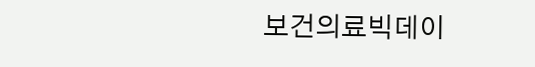보건의료빅데이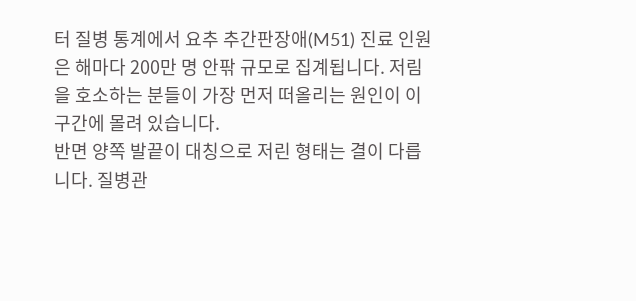터 질병 통계에서 요추 추간판장애(M51) 진료 인원은 해마다 200만 명 안팎 규모로 집계됩니다. 저림을 호소하는 분들이 가장 먼저 떠올리는 원인이 이 구간에 몰려 있습니다.
반면 양쪽 발끝이 대칭으로 저린 형태는 결이 다릅니다. 질병관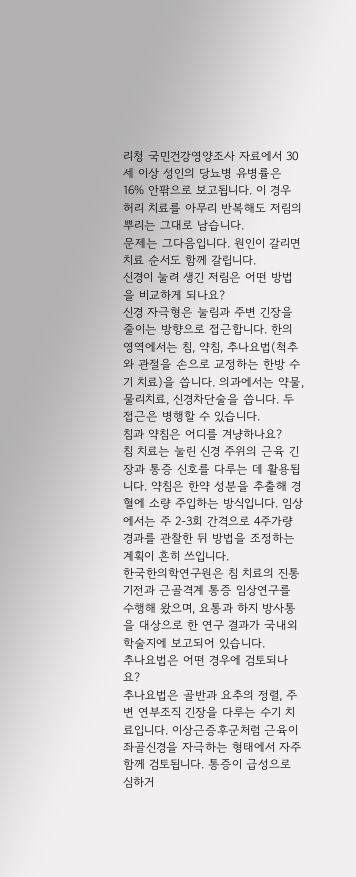리청 국민건강영양조사 자료에서 30세 이상 성인의 당뇨병 유병률은 16% 안팎으로 보고됩니다. 이 경우 허리 치료를 아무리 반복해도 저림의 뿌리는 그대로 남습니다.
문제는 그다음입니다. 원인이 갈리면 치료 순서도 함께 갈립니다.
신경이 눌려 생긴 저림은 어떤 방법을 비교하게 되나요?
신경 자극형은 눌림과 주변 긴장을 줄이는 방향으로 접근합니다. 한의 영역에서는 침, 약침, 추나요법(척추와 관절을 손으로 교정하는 한방 수기 치료)을 씁니다. 의과에서는 약물, 물리치료, 신경차단술을 씁니다. 두 접근은 병행할 수 있습니다.
침과 약침은 어디를 겨냥하나요?
침 치료는 눌린 신경 주위의 근육 긴장과 통증 신호를 다루는 데 활용됩니다. 약침은 한약 성분을 추출해 경혈에 소량 주입하는 방식입니다. 임상에서는 주 2-3회 간격으로 4주가량 경과를 관찰한 뒤 방법을 조정하는 계획이 흔히 쓰입니다.
한국한의학연구원은 침 치료의 진통 기전과 근골격계 통증 임상연구를 수행해 왔으며, 요통과 하지 방사통을 대상으로 한 연구 결과가 국내외 학술지에 보고되어 있습니다.
추나요법은 어떤 경우에 검토되나요?
추나요법은 골반과 요추의 정렬, 주변 연부조직 긴장을 다루는 수기 치료입니다. 이상근증후군처럼 근육이 좌골신경을 자극하는 형태에서 자주 함께 검토됩니다. 통증이 급성으로 심하거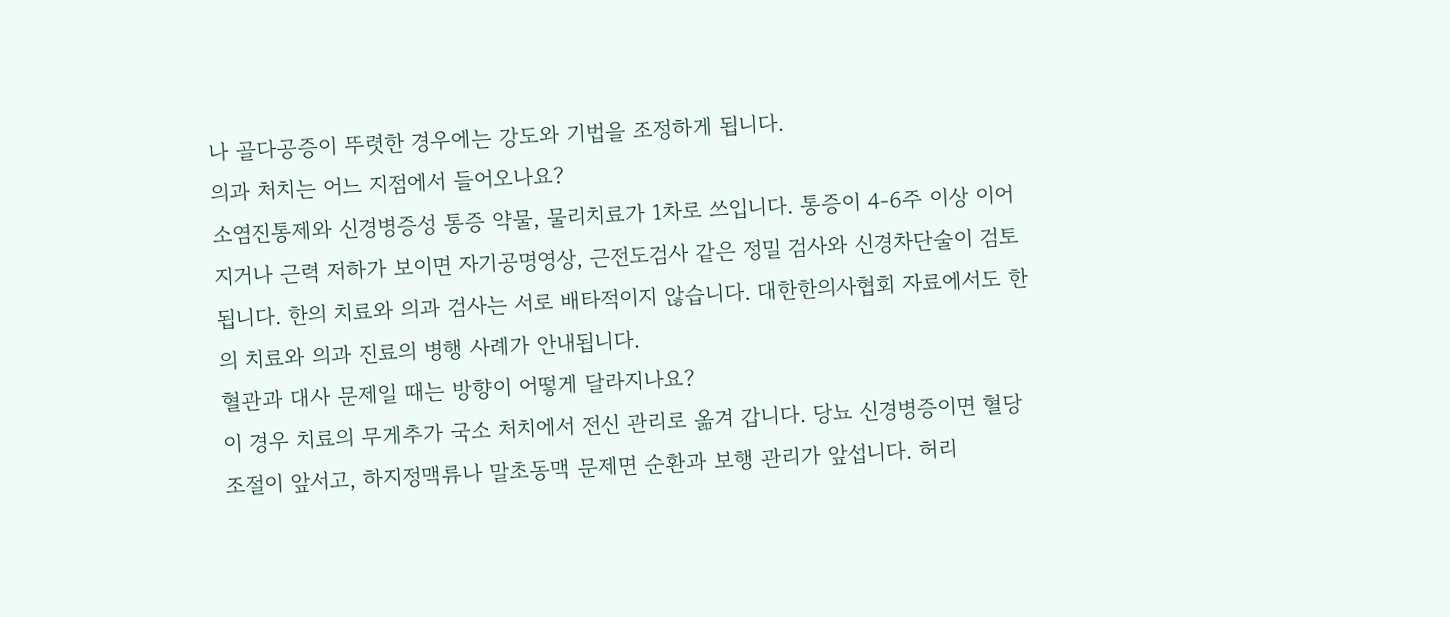나 골다공증이 뚜렷한 경우에는 강도와 기법을 조정하게 됩니다.
의과 처치는 어느 지점에서 들어오나요?
소염진통제와 신경병증성 통증 약물, 물리치료가 1차로 쓰입니다. 통증이 4-6주 이상 이어지거나 근력 저하가 보이면 자기공명영상, 근전도검사 같은 정밀 검사와 신경차단술이 검토됩니다. 한의 치료와 의과 검사는 서로 배타적이지 않습니다. 대한한의사협회 자료에서도 한의 치료와 의과 진료의 병행 사례가 안내됩니다.
혈관과 대사 문제일 때는 방향이 어떻게 달라지나요?
이 경우 치료의 무게추가 국소 처치에서 전신 관리로 옮겨 갑니다. 당뇨 신경병증이면 혈당 조절이 앞서고, 하지정맥류나 말초동맥 문제면 순환과 보행 관리가 앞섭니다. 허리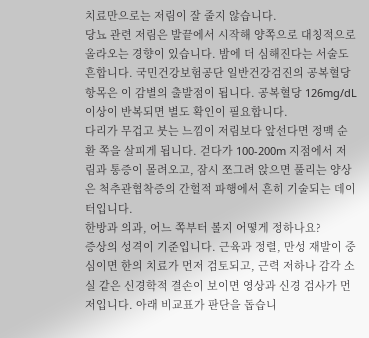치료만으로는 저림이 잘 줄지 않습니다.
당뇨 관련 저림은 발끝에서 시작해 양쪽으로 대칭적으로 올라오는 경향이 있습니다. 밤에 더 심해진다는 서술도 흔합니다. 국민건강보험공단 일반건강검진의 공복혈당 항목은 이 감별의 출발점이 됩니다. 공복혈당 126mg/dL 이상이 반복되면 별도 확인이 필요합니다.
다리가 무겁고 붓는 느낌이 저림보다 앞선다면 정맥 순환 쪽을 살피게 됩니다. 걷다가 100-200m 지점에서 저림과 통증이 몰려오고, 잠시 쪼그려 앉으면 풀리는 양상은 척추관협착증의 간헐적 파행에서 흔히 기술되는 데이터입니다.
한방과 의과, 어느 쪽부터 볼지 어떻게 정하나요?
증상의 성격이 기준입니다. 근육과 정렬, 만성 재발이 중심이면 한의 치료가 먼저 검토되고, 근력 저하나 감각 소실 같은 신경학적 결손이 보이면 영상과 신경 검사가 먼저입니다. 아래 비교표가 판단을 돕습니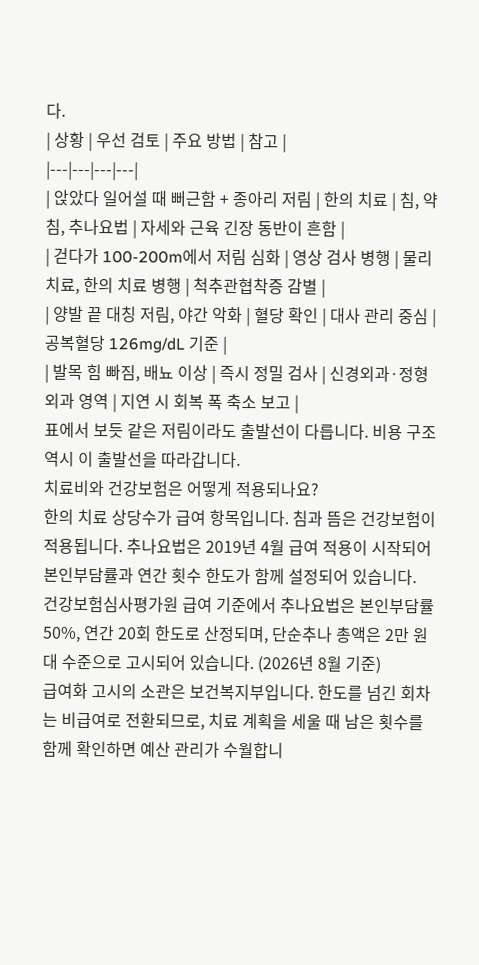다.
| 상황 | 우선 검토 | 주요 방법 | 참고 |
|---|---|---|---|
| 앉았다 일어설 때 뻐근함 + 종아리 저림 | 한의 치료 | 침, 약침, 추나요법 | 자세와 근육 긴장 동반이 흔함 |
| 걷다가 100-200m에서 저림 심화 | 영상 검사 병행 | 물리치료, 한의 치료 병행 | 척추관협착증 감별 |
| 양발 끝 대칭 저림, 야간 악화 | 혈당 확인 | 대사 관리 중심 | 공복혈당 126mg/dL 기준 |
| 발목 힘 빠짐, 배뇨 이상 | 즉시 정밀 검사 | 신경외과·정형외과 영역 | 지연 시 회복 폭 축소 보고 |
표에서 보듯 같은 저림이라도 출발선이 다릅니다. 비용 구조 역시 이 출발선을 따라갑니다.
치료비와 건강보험은 어떻게 적용되나요?
한의 치료 상당수가 급여 항목입니다. 침과 뜸은 건강보험이 적용됩니다. 추나요법은 2019년 4월 급여 적용이 시작되어 본인부담률과 연간 횟수 한도가 함께 설정되어 있습니다.
건강보험심사평가원 급여 기준에서 추나요법은 본인부담률 50%, 연간 20회 한도로 산정되며, 단순추나 총액은 2만 원대 수준으로 고시되어 있습니다. (2026년 8월 기준)
급여화 고시의 소관은 보건복지부입니다. 한도를 넘긴 회차는 비급여로 전환되므로, 치료 계획을 세울 때 남은 횟수를 함께 확인하면 예산 관리가 수월합니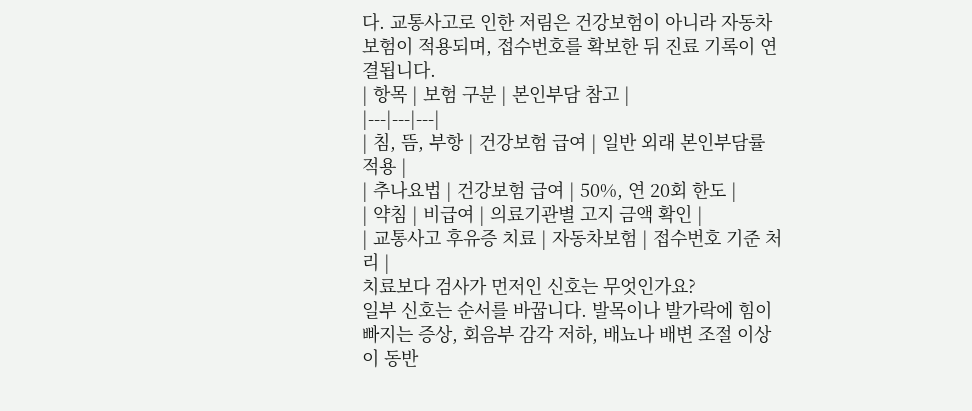다. 교통사고로 인한 저림은 건강보험이 아니라 자동차보험이 적용되며, 접수번호를 확보한 뒤 진료 기록이 연결됩니다.
| 항목 | 보험 구분 | 본인부담 참고 |
|---|---|---|
| 침, 뜸, 부항 | 건강보험 급여 | 일반 외래 본인부담률 적용 |
| 추나요법 | 건강보험 급여 | 50%, 연 20회 한도 |
| 약침 | 비급여 | 의료기관별 고지 금액 확인 |
| 교통사고 후유증 치료 | 자동차보험 | 접수번호 기준 처리 |
치료보다 검사가 먼저인 신호는 무엇인가요?
일부 신호는 순서를 바꿉니다. 발목이나 발가락에 힘이 빠지는 증상, 회음부 감각 저하, 배뇨나 배변 조절 이상이 동반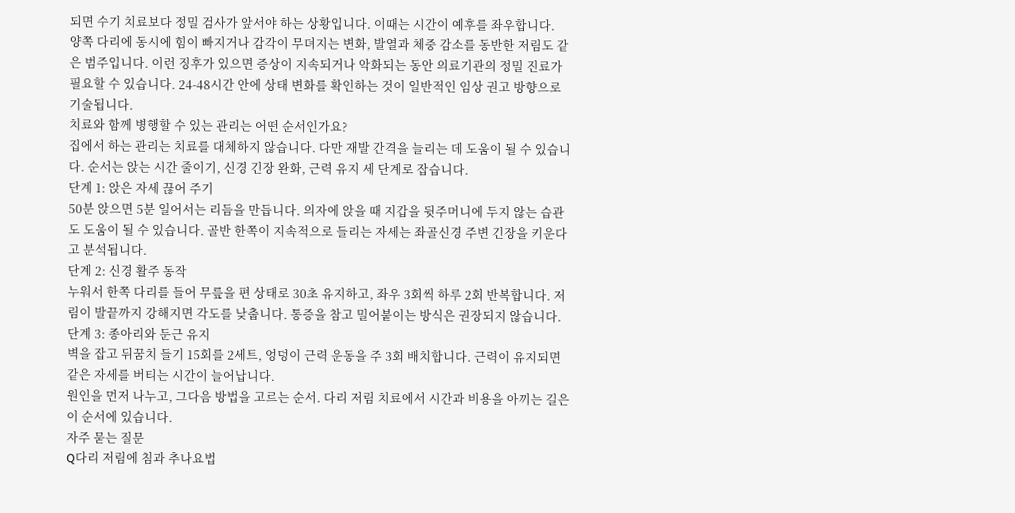되면 수기 치료보다 정밀 검사가 앞서야 하는 상황입니다. 이때는 시간이 예후를 좌우합니다.
양쪽 다리에 동시에 힘이 빠지거나 감각이 무뎌지는 변화, 발열과 체중 감소를 동반한 저림도 같은 범주입니다. 이런 징후가 있으면 증상이 지속되거나 악화되는 동안 의료기관의 정밀 진료가 필요할 수 있습니다. 24-48시간 안에 상태 변화를 확인하는 것이 일반적인 임상 권고 방향으로 기술됩니다.
치료와 함께 병행할 수 있는 관리는 어떤 순서인가요?
집에서 하는 관리는 치료를 대체하지 않습니다. 다만 재발 간격을 늘리는 데 도움이 될 수 있습니다. 순서는 앉는 시간 줄이기, 신경 긴장 완화, 근력 유지 세 단계로 잡습니다.
단계 1: 앉은 자세 끊어 주기
50분 앉으면 5분 일어서는 리듬을 만듭니다. 의자에 앉을 때 지갑을 뒷주머니에 두지 않는 습관도 도움이 될 수 있습니다. 골반 한쪽이 지속적으로 들리는 자세는 좌골신경 주변 긴장을 키운다고 분석됩니다.
단계 2: 신경 활주 동작
누워서 한쪽 다리를 들어 무릎을 편 상태로 30초 유지하고, 좌우 3회씩 하루 2회 반복합니다. 저림이 발끝까지 강해지면 각도를 낮춥니다. 통증을 참고 밀어붙이는 방식은 권장되지 않습니다.
단계 3: 종아리와 둔근 유지
벽을 잡고 뒤꿈치 들기 15회를 2세트, 엉덩이 근력 운동을 주 3회 배치합니다. 근력이 유지되면 같은 자세를 버티는 시간이 늘어납니다.
원인을 먼저 나누고, 그다음 방법을 고르는 순서. 다리 저림 치료에서 시간과 비용을 아끼는 길은 이 순서에 있습니다.
자주 묻는 질문
Q다리 저림에 침과 추나요법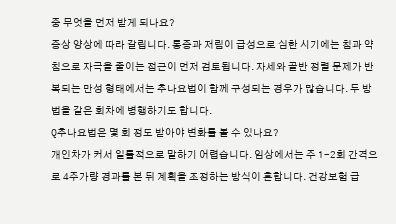중 무엇을 먼저 받게 되나요?
증상 양상에 따라 갈립니다. 통증과 저림이 급성으로 심한 시기에는 침과 약침으로 자극을 줄이는 접근이 먼저 검토됩니다. 자세와 골반 정렬 문제가 반복되는 만성 형태에서는 추나요법이 함께 구성되는 경우가 많습니다. 두 방법을 같은 회차에 병행하기도 합니다.
Q추나요법은 몇 회 정도 받아야 변화를 볼 수 있나요?
개인차가 커서 일률적으로 말하기 어렵습니다. 임상에서는 주 1-2회 간격으로 4주가량 경과를 본 뒤 계획을 조정하는 방식이 흔합니다. 건강보험 급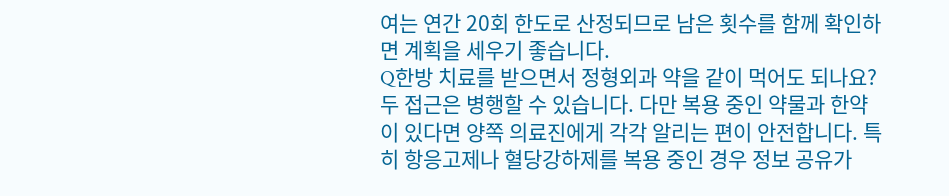여는 연간 20회 한도로 산정되므로 남은 횟수를 함께 확인하면 계획을 세우기 좋습니다.
Q한방 치료를 받으면서 정형외과 약을 같이 먹어도 되나요?
두 접근은 병행할 수 있습니다. 다만 복용 중인 약물과 한약이 있다면 양쪽 의료진에게 각각 알리는 편이 안전합니다. 특히 항응고제나 혈당강하제를 복용 중인 경우 정보 공유가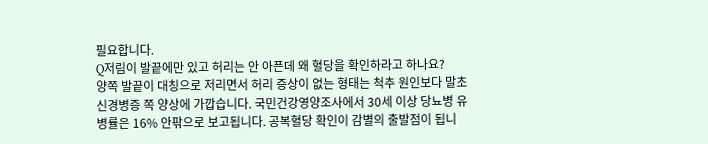필요합니다.
Q저림이 발끝에만 있고 허리는 안 아픈데 왜 혈당을 확인하라고 하나요?
양쪽 발끝이 대칭으로 저리면서 허리 증상이 없는 형태는 척추 원인보다 말초신경병증 쪽 양상에 가깝습니다. 국민건강영양조사에서 30세 이상 당뇨병 유병률은 16% 안팎으로 보고됩니다. 공복혈당 확인이 감별의 출발점이 됩니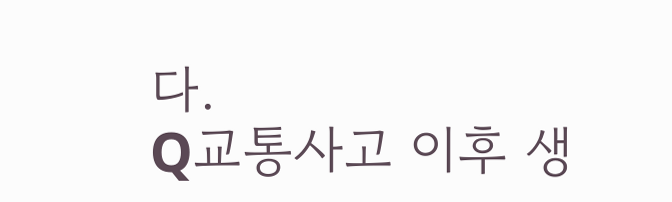다.
Q교통사고 이후 생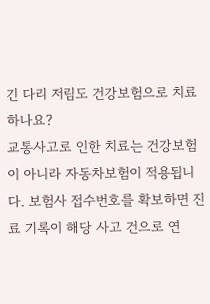긴 다리 저림도 건강보험으로 치료하나요?
교통사고로 인한 치료는 건강보험이 아니라 자동차보험이 적용됩니다. 보험사 접수번호를 확보하면 진료 기록이 해당 사고 건으로 연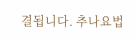결됩니다. 추나요법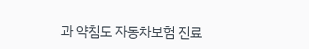과 약침도 자동차보험 진료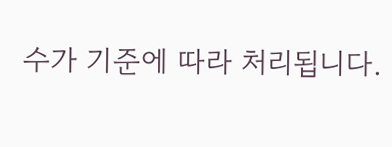수가 기준에 따라 처리됩니다.